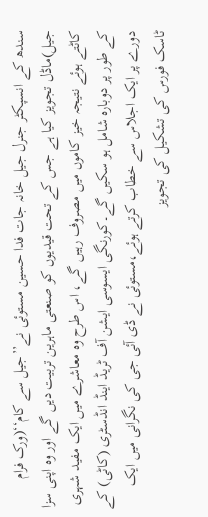سندھ کے انسپکٹر جنرل جیل خانہ جات فدا حسین مستوئی نے’’جیل سے کام‘‘(ورک فرام جیل)ماڈل تجویز کیا ہے جس کے تحت قیدیوں کو صنعتی ماہرین تربیت دیں گے اور وہ اپنی سزا کاٹتے ہوئے نتیجہ خیز کاموں میں مصروف رہیں گے، اس طرح وہ معاشرے میں ایک مفید شہری کے طور پر دوبارہ شامل ہو سکیں گے۔کورنگی ایسوسی ایشن آف ٹریڈ اینڈ انڈسٹری (کاٹی) کے دورے پر ایک اجلاس سے خطاب کرتے ہوئے،مستوئی نے ڈی آئی جی کی نگرانی میں ایک ٹاسک فورس کی تشکیل کی تجویز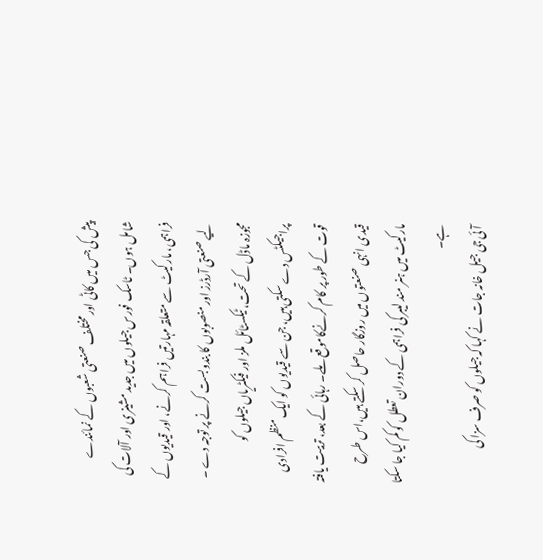پیش کی جس میں کاٹی اور مختلف صنعتی شعبوں کے نمائندے شامل ہوں۔ ٹاسک فورس جیلوں میں جدید مشینری اور آلات کی فراہمی، مارکیٹ سے متعلقہ مہارتیں فراہم کرنے، اور قیدیوں کے لیے صنعتی آرڈرز اور منصوبوں کا بندوبست کرنے پر توجہ دے ۔
مجوزہ ماڈل کے تحت، ٹیکسٹائل ملز اور فیکٹریاں جیلوں کو پراجیکٹس دے سکتی ہیں، جن سے قیدیوں کو ایک منظم افرادی قوت کے طور پر کام کرنےکاموقع ملے۔ رہائی کے بعد، تربیت یافتہ قیدی انہی صنعتوں میں روزگار حاصل کر سکتے ہیں،اس طرح مارکیٹ میں ہنر مند لیبر کی فراہمی کے دوران تعطل کو کم کیا جا سکتا ہے۔
آئی جی جیل خانہ جات نے کہا کہ جیلوں کو صرف سزا کی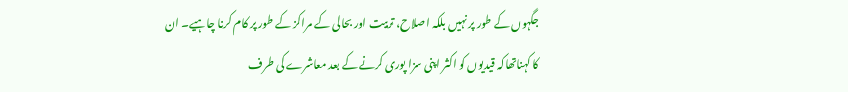جگہوں کے طور پر نہیں بلکہ اصلاح، تربیت اور بحالی کے مراکز کے طور پر کام کرنا چاہیے۔ ان کا کہناتھاکہ قیدیوں کو اکثر اپنی سزا پوری کرنے کے بعد معاشرے کی طرف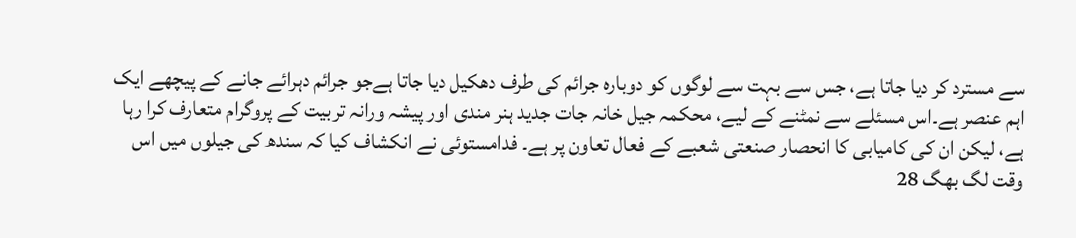سے مسترد کر دیا جاتا ہے، جس سے بہت سے لوگوں کو دوبارہ جرائم کی طرف دھکیل دیا جاتا ہےجو جرائم دہرائے جانے کے پیچھے ایک اہم عنصر ہے۔اس مسئلے سے نمٹنے کے لیے، محکمہ جیل خانہ جات جدید ہنر مندی اور پیشہ ورانہ تربیت کے پروگرام متعارف کرا رہا ہے، لیکن ان کی کامیابی کا انحصار صنعتی شعبے کے فعال تعاون پر ہے۔ فدامستوئی نے انکشاف کیا کہ سندھ کی جیلوں میں اس وقت لگ بھگ 28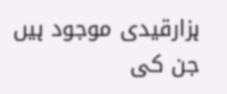ہزارقیدی موجود ہیں جن کی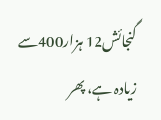گنجائش12 ہزار400سے زیادہ ہے، پھر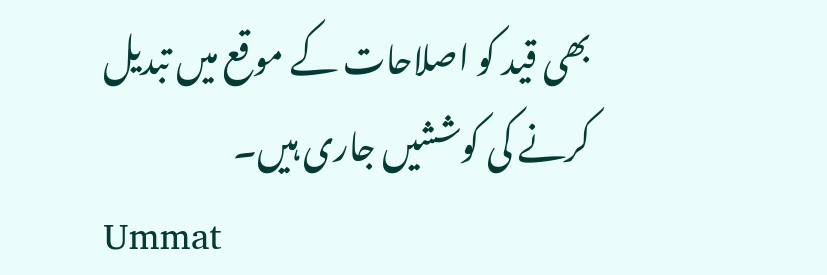بھی قید کو اصلاحات کے موقع میں تبدیل کرنے کی کوششیں جاری ہیں۔
Ummat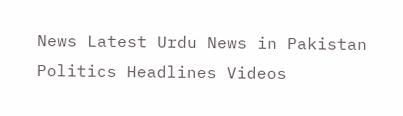News Latest Urdu News in Pakistan Politics Headlines Videos